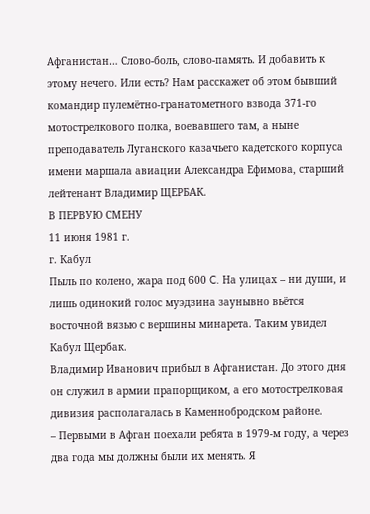Афганистан… Слово-боль, слово-память. И добавить к этому нечего. Или есть? Нам расскажет об этом бывший командир пулемётно-гранатометного взвода 371-го мотострелкового полка, воевавшего там, а ныне преподаватель Луганского казачьего кадетского корпуса имени маршала авиации Александра Ефимова, старший лейтенант Владимир ЩЕРБАК.
В ПЕРВУЮ СМЕНУ
11 июня 1981 г.
г. Кабул
Пыль по колено, жара под 600 C. На улицах – ни души, и лишь одинокий голос муэдзина заунывно вьётся восточной вязью с вершины минарета. Таким увидел Кабул Щербак.
Владимир Иванович прибыл в Афганистан. До этого дня он служил в армии прапорщиком, а его мотострелковая дивизия располагалась в Каменнобродском районе.
– Первыми в Афган поехали ребята в 1979-м году, а через два года мы должны были их менять. Я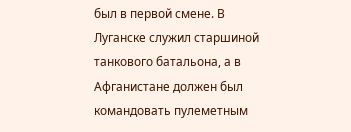был в первой смене. В Луганске служил старшиной танкового батальона, а в Афганистане должен был командовать пулеметным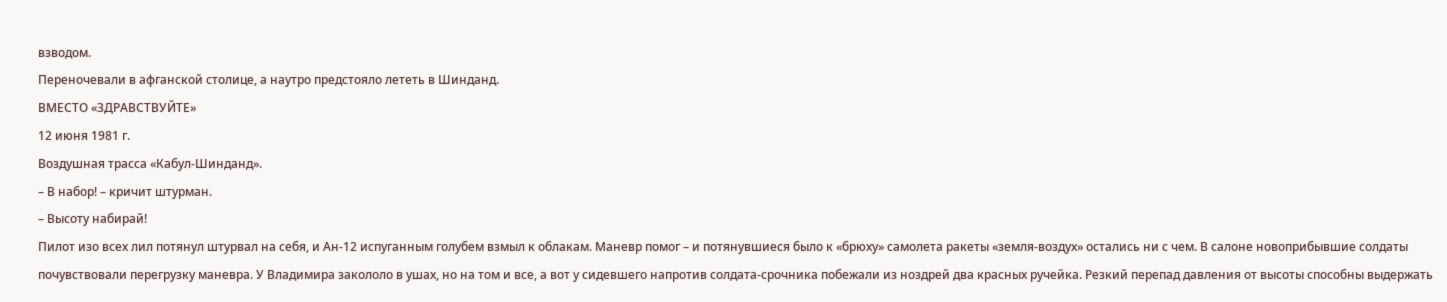взводом.
Переночевали в афганской столице, а наутро предстояло лететь в Шинданд.
ВМЕСТО «ЗДРАВСТВУЙТЕ»
12 июня 1981 г.
Воздушная трасса «Кабул-Шинданд».
– В набор! – кричит штурман.
– Высоту набирай!
Пилот изо всех лил потянул штурвал на себя, и Ан-12 испуганным голубем взмыл к облакам. Маневр помог – и потянувшиеся было к «брюху» самолета ракеты «земля-воздух» остались ни с чем. В салоне новоприбывшие солдаты почувствовали перегрузку маневра. У Владимира закололо в ушах, но на том и все, а вот у сидевшего напротив солдата-срочника побежали из ноздрей два красных ручейка. Резкий перепад давления от высоты способны выдержать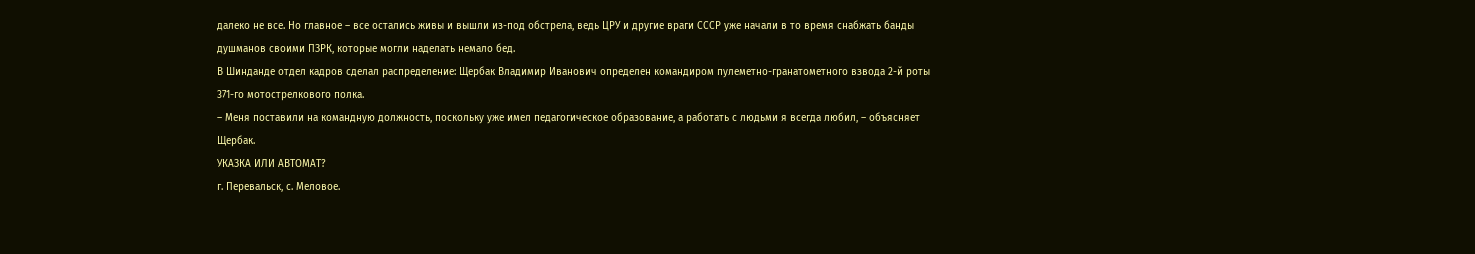далеко не все. Но главное – все остались живы и вышли из-под обстрела, ведь ЦРУ и другие враги СССР уже начали в то время снабжать банды душманов своими ПЗРК, которые могли наделать немало бед.
В Шинданде отдел кадров сделал распределение: Щербак Владимир Иванович определен командиром пулеметно-гранатометного взвода 2-й роты 371-го мотострелкового полка.
– Меня поставили на командную должность, поскольку уже имел педагогическое образование, а работать с людьми я всегда любил, – объясняет Щербак.
УКАЗКА ИЛИ АВТОМАТ?
г. Перевальск, с. Меловое.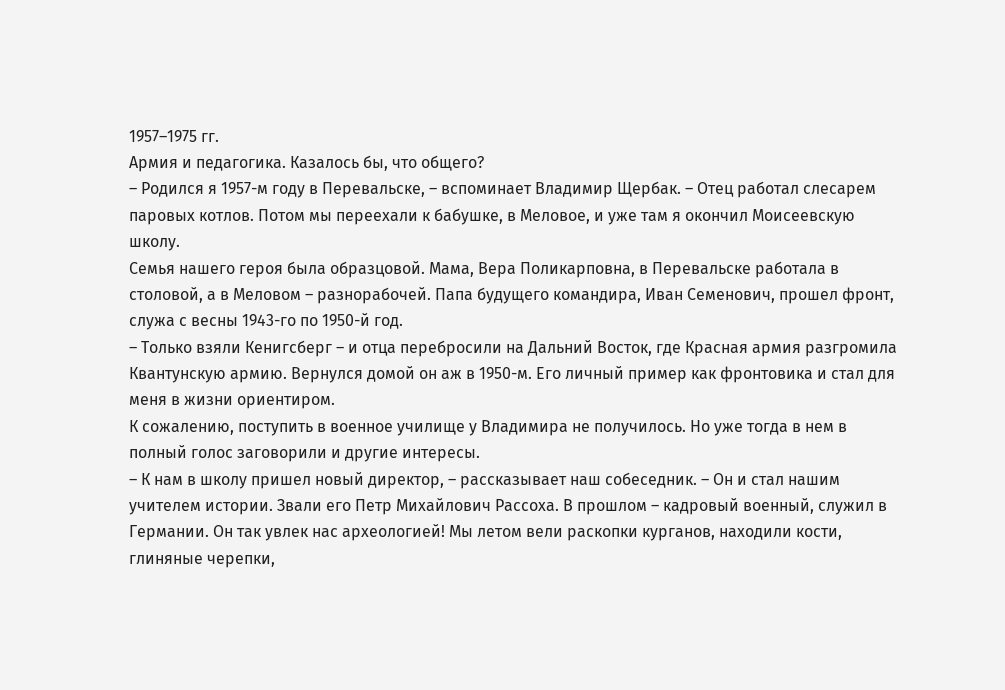1957–1975 гг.
Армия и педагогика. Казалось бы, что общего?
– Родился я 1957-м году в Перевальске, – вспоминает Владимир Щербак. – Отец работал слесарем паровых котлов. Потом мы переехали к бабушке, в Меловое, и уже там я окончил Моисеевскую школу.
Семья нашего героя была образцовой. Мама, Вера Поликарповна, в Перевальске работала в столовой, а в Меловом – разнорабочей. Папа будущего командира, Иван Семенович, прошел фронт, служа с весны 1943-го по 1950-й год.
– Только взяли Кенигсберг – и отца перебросили на Дальний Восток, где Красная армия разгромила Квантунскую армию. Вернулся домой он аж в 1950-м. Его личный пример как фронтовика и стал для меня в жизни ориентиром.
К сожалению, поступить в военное училище у Владимира не получилось. Но уже тогда в нем в полный голос заговорили и другие интересы.
– К нам в школу пришел новый директор, – рассказывает наш собеседник. – Он и стал нашим учителем истории. Звали его Петр Михайлович Рассоха. В прошлом – кадровый военный, служил в Германии. Он так увлек нас археологией! Мы летом вели раскопки курганов, находили кости, глиняные черепки,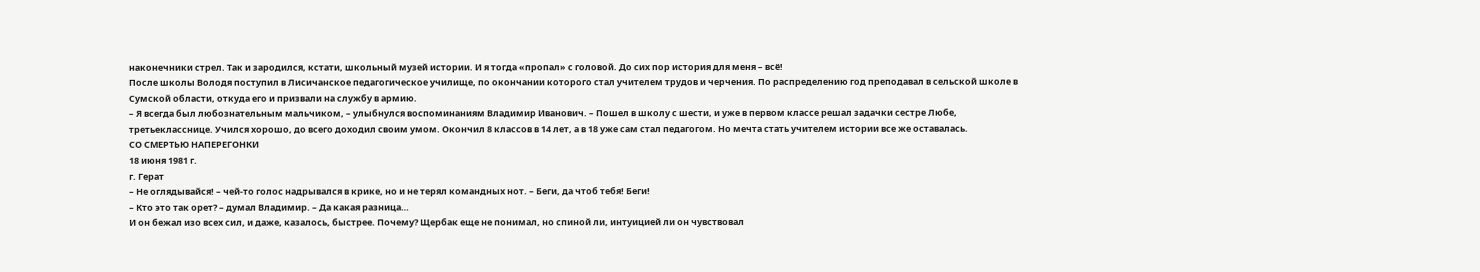наконечники стрел. Так и зародился, кстати, школьный музей истории. И я тогда «пропал» с головой. До сих пор история для меня – всё!
После школы Володя поступил в Лисичанское педагогическое училище, по окончании которого стал учителем трудов и черчения. По распределению год преподавал в сельской школе в Сумской области, откуда его и призвали на службу в армию.
– Я всегда был любознательным мальчиком, – улыбнулся воспоминаниям Владимир Иванович. – Пошел в школу с шести, и уже в первом классе решал задачки сестре Любе, третьекласснице. Учился хорошо, до всего доходил своим умом. Окончил 8 классов в 14 лет, а в 18 уже сам стал педагогом. Но мечта стать учителем истории все же оставалась.
СО СМЕРТЬЮ НАПЕРЕГОНКИ
18 июня 1981 г.
г. Герат
– Не оглядывайся! – чей-то голос надрывался в крике, но и не терял командных нот. – Беги, да чтоб тебя! Беги!
– Кто это так орет? – думал Владимир. – Да какая разница…
И он бежал изо всех сил, и даже, казалось, быстрее. Почему? Щербак еще не понимал, но спиной ли, интуицией ли он чувствовал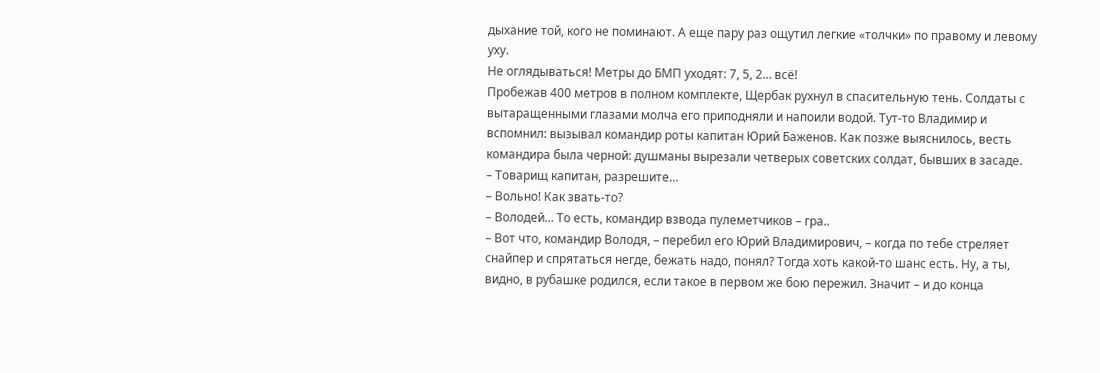дыхание той, кого не поминают. А еще пару раз ощутил легкие «толчки» по правому и левому уху.
Не оглядываться! Метры до БМП уходят: 7, 5, 2… всё!
Пробежав 400 метров в полном комплекте, Щербак рухнул в спасительную тень. Солдаты с вытаращенными глазами молча его приподняли и напоили водой. Тут-то Владимир и вспомнил: вызывал командир роты капитан Юрий Баженов. Как позже выяснилось, весть командира была черной: душманы вырезали четверых советских солдат, бывших в засаде.
– Товарищ капитан, разрешите…
– Вольно! Как звать-то?
– Володей… То есть, командир взвода пулеметчиков – гра..
– Вот что, командир Володя, – перебил его Юрий Владимирович, – когда по тебе стреляет снайпер и спрятаться негде, бежать надо, понял? Тогда хоть какой-то шанс есть. Ну, а ты, видно, в рубашке родился, если такое в первом же бою пережил. Значит – и до конца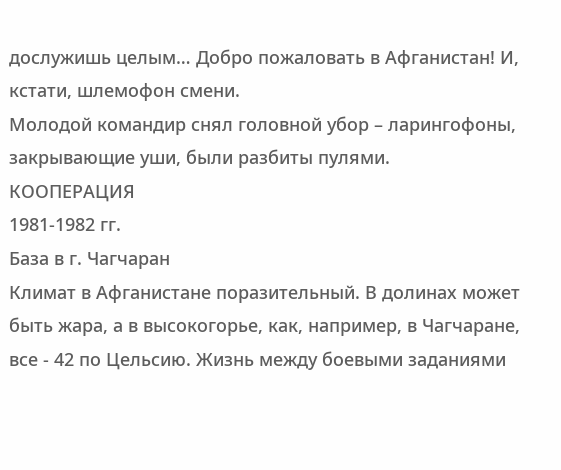дослужишь целым… Добро пожаловать в Афганистан! И, кстати, шлемофон смени.
Молодой командир снял головной убор – ларингофоны, закрывающие уши, были разбиты пулями.
КООПЕРАЦИЯ
1981-1982 гг.
База в г. Чагчаран
Климат в Афганистане поразительный. В долинах может быть жара, а в высокогорье, как, например, в Чагчаране, все - 42 по Цельсию. Жизнь между боевыми заданиями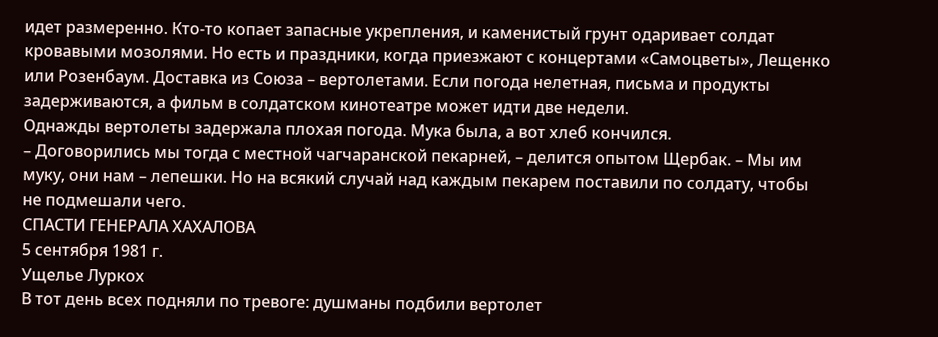идет размеренно. Кто-то копает запасные укрепления, и каменистый грунт одаривает солдат кровавыми мозолями. Но есть и праздники, когда приезжают с концертами «Самоцветы», Лещенко или Розенбаум. Доставка из Союза – вертолетами. Если погода нелетная, письма и продукты задерживаются, а фильм в солдатском кинотеатре может идти две недели.
Однажды вертолеты задержала плохая погода. Мука была, а вот хлеб кончился.
– Договорились мы тогда с местной чагчаранской пекарней, – делится опытом Щербак. – Мы им муку, они нам – лепешки. Но на всякий случай над каждым пекарем поставили по солдату, чтобы не подмешали чего.
СПАСТИ ГЕНЕРАЛА ХАХАЛОВА
5 сентября 1981 г.
Ущелье Луркох
В тот день всех подняли по тревоге: душманы подбили вертолет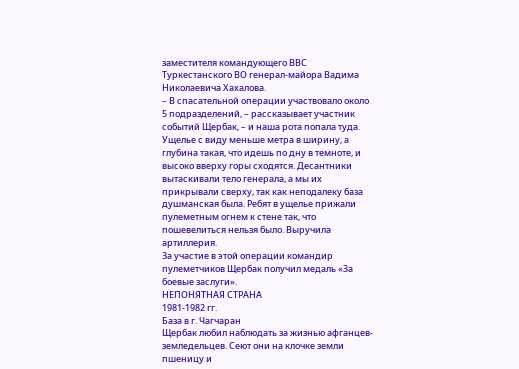заместителя командующего ВВС Туркестанского ВО генерал-майора Вадима Николаевича Хахалова.
– В спасательной операции участвовало около 5 подразделений, – рассказывает участник событий Щербак, – и наша рота попала туда. Ущелье с виду меньше метра в ширину, а глубина такая, что идешь по дну в темноте, и высоко вверху горы сходятся. Десантники вытаскивали тело генерала, а мы их прикрывали сверху, так как неподалеку база душманская была. Ребят в ущелье прижали пулеметным огнем к стене так, что пошевелиться нельзя было. Выручила артиллерия.
За участие в этой операции командир пулеметчиков Щербак получил медаль «За боевые заслуги».
НЕПОНЯТНАЯ СТРАНА
1981-1982 гг.
База в г. Чагчаран
Щербак любил наблюдать за жизнью афганцев-земледельцев. Сеют они на клочке земли пшеницу и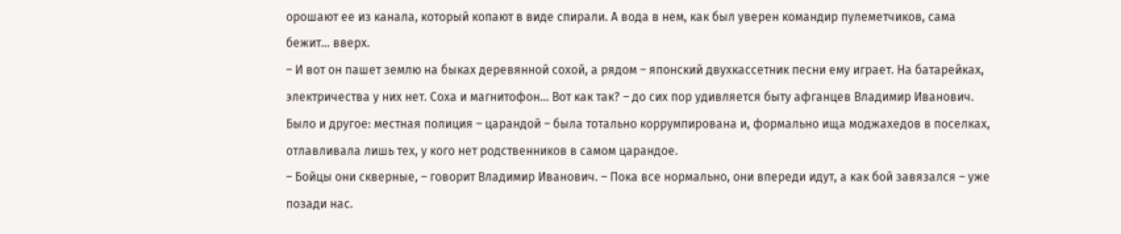орошают ее из канала, который копают в виде спирали. А вода в нем, как был уверен командир пулеметчиков, сама бежит… вверх.
– И вот он пашет землю на быках деревянной сохой, а рядом – японский двухкассетник песни ему играет. На батарейках, электричества у них нет. Соха и магнитофон… Вот как так? – до сих пор удивляется быту афганцев Владимир Иванович.
Было и другое: местная полиция – царандой – была тотально коррумпирована и, формально ища моджахедов в поселках, отлавливала лишь тех, у кого нет родственников в самом царандое.
– Бойцы они скверные, – говорит Владимир Иванович. – Пока все нормально, они впереди идут, а как бой завязался – уже позади нас.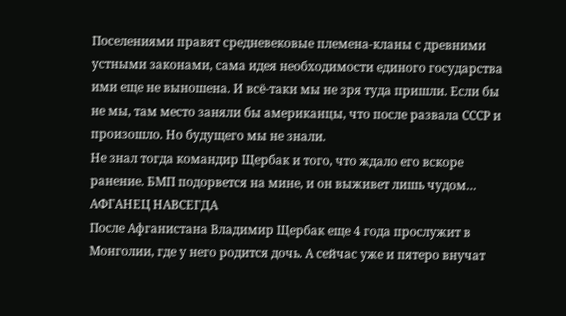Поселениями правят средневековые племена-кланы с древними устными законами, сама идея необходимости единого государства ими еще не выношена. И всё-таки мы не зря туда пришли. Если бы не мы, там место заняли бы американцы, что после развала СССР и произошло. Но будущего мы не знали.
Не знал тогда командир Щербак и того, что ждало его вскоре ранение. БМП подорвется на мине, и он выживет лишь чудом…
АФГАНЕЦ НАВСЕГДА
После Афганистана Владимир Щербак еще 4 года прослужит в Монголии, где у него родится дочь. А сейчас уже и пятеро внучат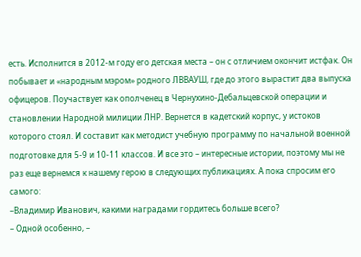есть. Исполнится в 2012-м году его детская места – он с отличием окончит истфак. Он побывает и «народным мэром» родного ЛВВАУШ, где до этого вырастит два выпуска офицеров. Поучаствует как ополченец в Чернухино-Дебальцевской операции и становлении Народной милиции ЛНР. Вернется в кадетский корпус, у истоков которого стоял. И составит как методист учебную программу по начальной военной подготовке для 5-9 и 10-11 классов. И все это – интересные истории, поэтому мы не раз еще вернемся к нашему герою в следующих публикациях. А пока спросим его самого:
–Владимир Иванович, какими наградами гордитесь больше всего?
– Одной особенно, –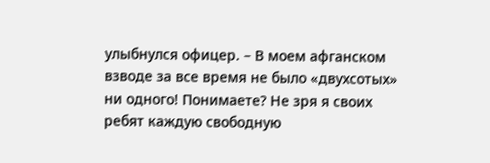улыбнулся офицер. – В моем афганском взводе за все время не было «двухсотых» ни одного! Понимаете? Не зря я своих ребят каждую свободную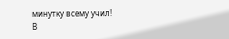минутку всему учил!
В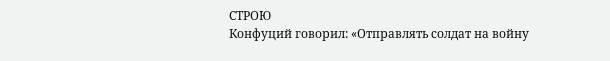СТРОЮ
Конфуций говорил: «Отправлять солдат на войну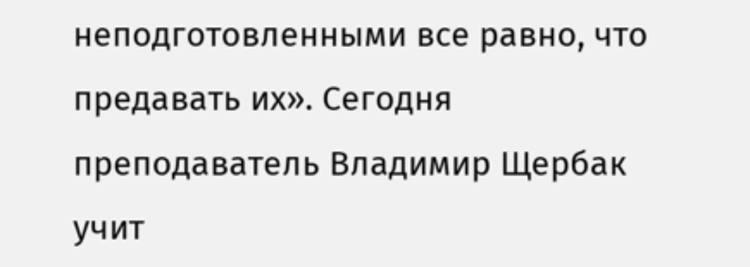неподготовленными все равно, что предавать их». Сегодня преподаватель Владимир Щербак учит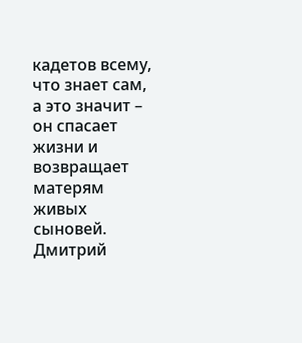кадетов всему, что знает сам, а это значит – он спасает жизни и возвращает матерям живых сыновей.
Дмитрий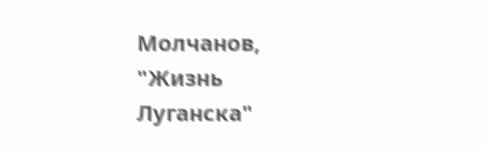Молчанов,
"Жизнь Луганска"